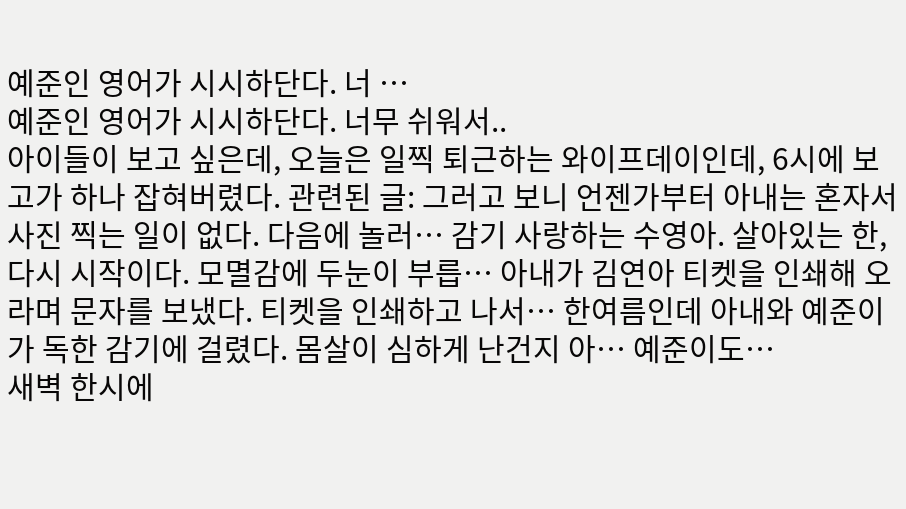예준인 영어가 시시하단다. 너 …
예준인 영어가 시시하단다. 너무 쉬워서..
아이들이 보고 싶은데, 오늘은 일찍 퇴근하는 와이프데이인데, 6시에 보고가 하나 잡혀버렸다. 관련된 글: 그러고 보니 언젠가부터 아내는 혼자서 사진 찍는 일이 없다. 다음에 놀러… 감기 사랑하는 수영아. 살아있는 한, 다시 시작이다. 모멸감에 두눈이 부릅… 아내가 김연아 티켓을 인쇄해 오라며 문자를 보냈다. 티켓을 인쇄하고 나서… 한여름인데 아내와 예준이가 독한 감기에 걸렸다. 몸살이 심하게 난건지 아… 예준이도…
새벽 한시에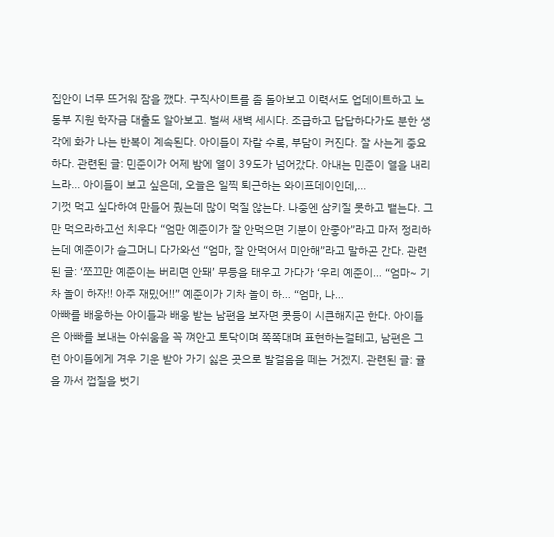집안이 너무 뜨거워 잠을 깼다. 구직사이트를 좀 돌아보고 이력서도 업데이트하고 노동부 지원 학자금 대출도 알아보고. 벌써 새벽 세시다. 조급하고 답답하다가도 분한 생각에 화가 나는 반복이 계속된다. 아이들이 자랄 수록, 부담이 커진다. 잘 사는게 중요하다. 관련된 글: 민준이가 어제 밤에 열이 39도가 넘어갔다. 아내는 민준이 열을 내리느라… 아이들이 보고 싶은데, 오늘은 일찍 퇴근하는 와이프데이인데,…
기껏 먹고 싶다하여 만들어 줬는데 많이 먹질 않는다. 나중엔 삼키질 못하고 뱉는다. 그만 먹으라하고선 치우다 “엄만 예준이가 잘 안먹으면 기분이 안좋아”라고 마저 정리하는데 예준이가 슬그머니 다가와선 “엄마, 잘 안먹어서 미안해”라고 말하곤 간다. 관련된 글: ‘쪼끄만 예준이는 버리면 안돼’ 무등을 태우고 가다가 ‘우리 예준이… “엄마~ 기차 놀이 하자!! 아주 재밌어!!” 예준이가 기차 놀이 하… “엄마, 나…
아빠를 배웅하는 아이들과 배웅 받는 남편을 보자면 콧등이 시큰해지곤 한다. 아이들은 아빠를 보내는 아쉬움을 꼭 껴안고 토닥이며 쪽쪽대며 표현하는걸테고, 남편은 그런 아이들에게 겨우 기운 받아 가기 싫은 곳으로 발걸음을 떼는 거겠지. 관련된 글: 귤을 까서 껍질을 벗기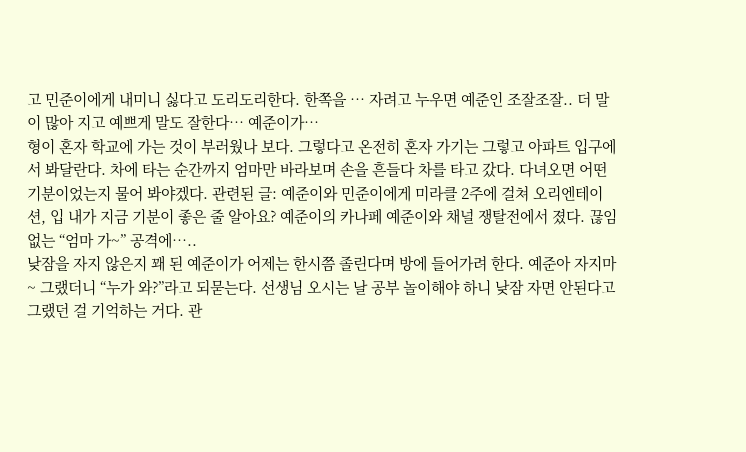고 민준이에게 내미니 싫다고 도리도리한다. 한쪽을 … 자려고 누우면 예준인 조잘조잘.. 더 말이 많아 지고 예쁘게 말도 잘한다… 예준이가…
형이 혼자 학교에 가는 것이 부러웠나 보다. 그렇다고 온전히 혼자 가기는 그렇고 아파트 입구에서 봐달란다. 차에 타는 순간까지 엄마만 바라보며 손을 흔들다 차를 타고 갔다. 다녀오면 어떤 기분이었는지 물어 봐야겠다. 관련된 글: 예준이와 민준이에게 미라클 2주에 걸쳐 오리엔테이션, 입 내가 지금 기분이 좋은 줄 알아요? 예준이의 카나페 예준이와 채널 쟁탈전에서 졌다. 끊임없는 “엄마 가~” 공격에…..
낮잠을 자지 않은지 꽤 된 예준이가 어제는 한시쯤 졸린다며 방에 들어가려 한다. 예준아 자지마~ 그랬더니 “누가 와?”라고 되묻는다. 선생님 오시는 날 공부 놀이해야 하니 낮잠 자면 안된다고 그랬던 걸 기억하는 거다. 관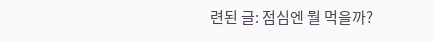련된 글: 점심엔 뭘 먹을까?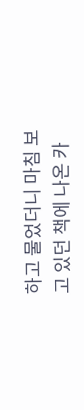하고 물었더니 마침 보고 있던 책에 나온 카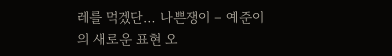레를 먹겠단… 나쁜쟁이 – 예준이의 새로운 표현 오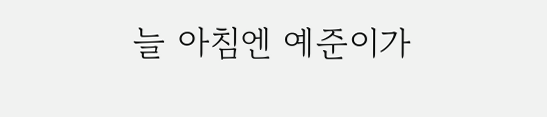늘 아침엔 예준이가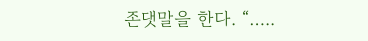존댓말을 한다. “…..